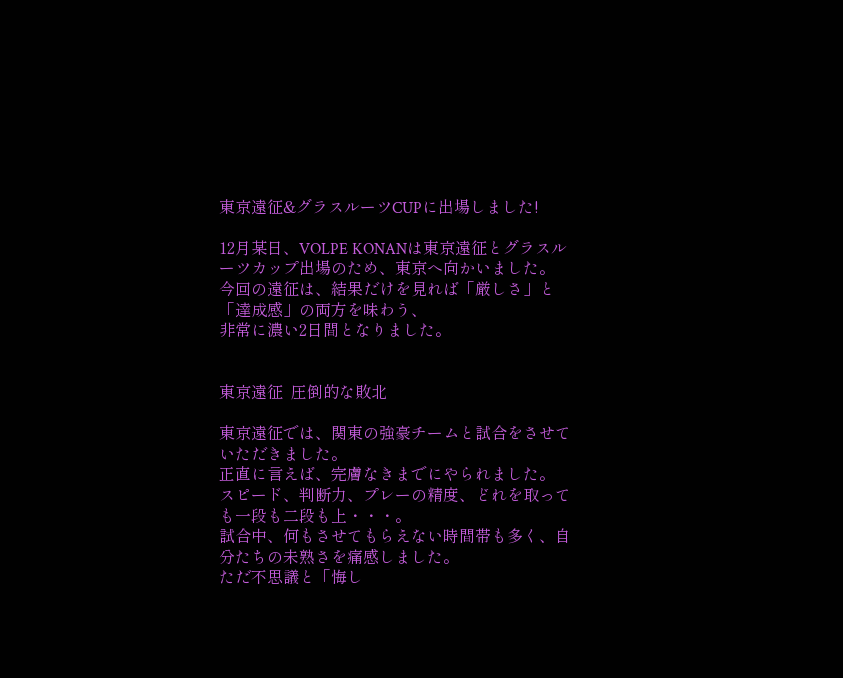東京遠征&グラスルーツCUPに出場しました!

12月某日、VOLPE KONANは東京遠征とグラスルーツカップ出場のため、東京へ向かいました。
今回の遠征は、結果だけを見れば「厳しさ」と「達成感」の両方を味わう、
非常に濃い2日間となりました。


東京遠征  圧倒的な敗北

東京遠征では、関東の強豪チームと試合をさせていただきました。
正直に言えば、完膚なきまでにやられました。
スピード、判断力、プレーの精度、どれを取っても一段も二段も上・・・。
試合中、何もさせてもらえない時間帯も多く、自分たちの未熟さを痛感しました。
ただ不思議と「悔し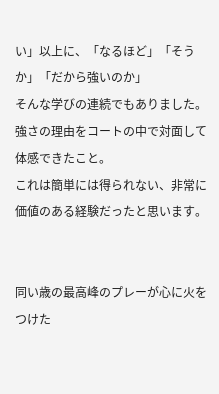い」以上に、「なるほど」「そうか」「だから強いのか」
そんな学びの連続でもありました。
強さの理由をコートの中で対面して体感できたこと。
これは簡単には得られない、非常に価値のある経験だったと思います。


同い歳の最高峰のプレーが心に火をつけた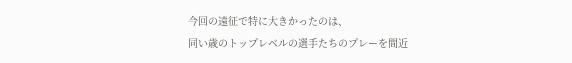今回の遠征で特に大きかったのは、
同い歳のトップレベルの選手たちのプレーを間近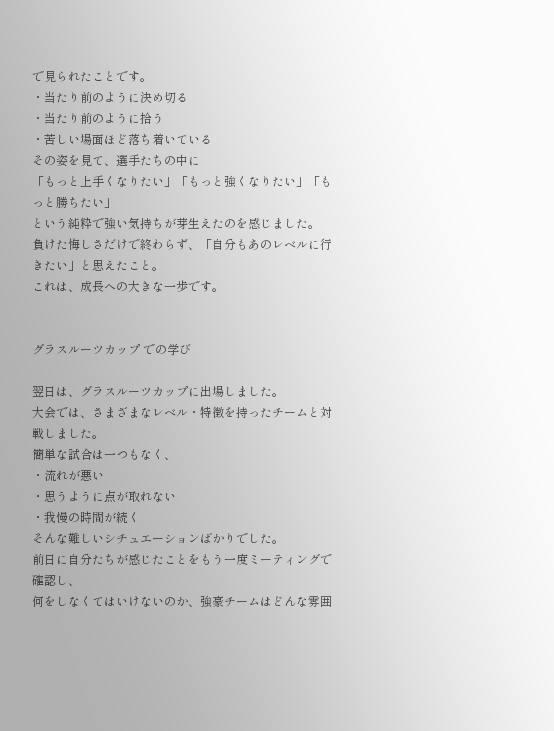で見られたことです。
・当たり前のように決め切る
・当たり前のように拾う
・苦しい場面ほど落ち着いている
その姿を見て、選手たちの中に
「もっと上手くなりたい」「もっと強くなりたい」「もっと勝ちたい」
という純粋で強い気持ちが芽生えたのを感じました。
負けた悔しさだけで終わらず、「自分もあのレベルに行きたい」と思えたこと。
これは、成長への大きな一歩です。


グラスルーツカップ での学び

翌日は、グラスルーツカップに出場しました。
大会では、さまざまなレベル・特徴を持ったチームと対戦しました。
簡単な試合は一つもなく、
・流れが悪い
・思うように点が取れない
・我慢の時間が続く
そんな難しいシチュエーションばかりでした。
前日に自分たちが感じたことをもう一度ミーティングで確認し、
何をしなくてはいけないのか、強豪チームはどんな雰囲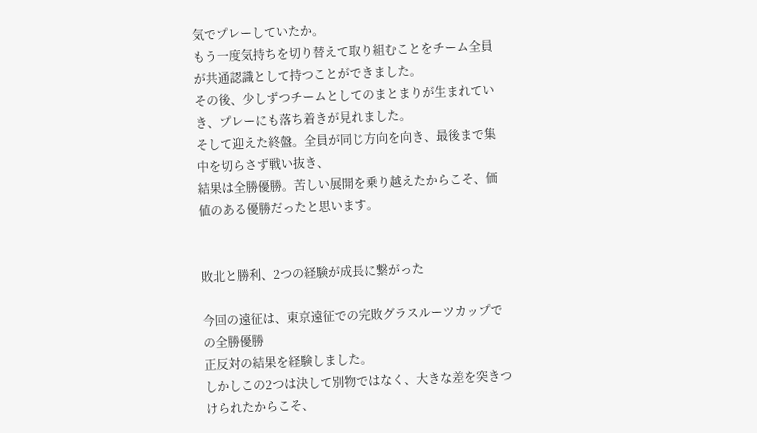気でプレーしていたか。
もう一度気持ちを切り替えて取り組むことをチーム全員が共通認識として持つことができました。
その後、少しずつチームとしてのまとまりが生まれていき、プレーにも落ち着きが見れました。
そして迎えた終盤。全員が同じ方向を向き、最後まで集中を切らさず戦い抜き、
結果は全勝優勝。苦しい展開を乗り越えたからこそ、価値のある優勝だったと思います。


敗北と勝利、2つの経験が成長に繋がった

今回の遠征は、東京遠征での完敗グラスルーツカップでの全勝優勝
正反対の結果を経験しました。
しかしこの2つは決して別物ではなく、大きな差を突きつけられたからこそ、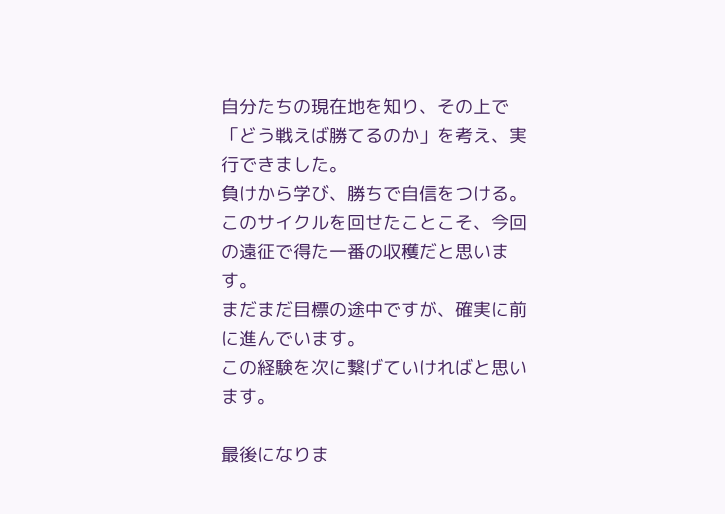自分たちの現在地を知り、その上で「どう戦えば勝てるのか」を考え、実行できました。
負けから学び、勝ちで自信をつける。
このサイクルを回せたことこそ、今回の遠征で得た一番の収穫だと思います。
まだまだ目標の途中ですが、確実に前に進んでいます。
この経験を次に繋げていければと思います。

最後になりま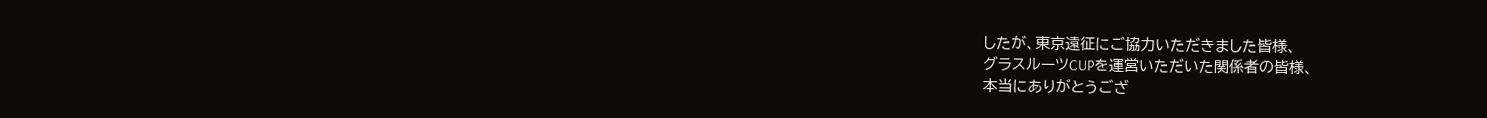したが、東京遠征にご協力いただきました皆様、
グラスルーツCUPを運営いただいた関係者の皆様、
本当にありがとうござ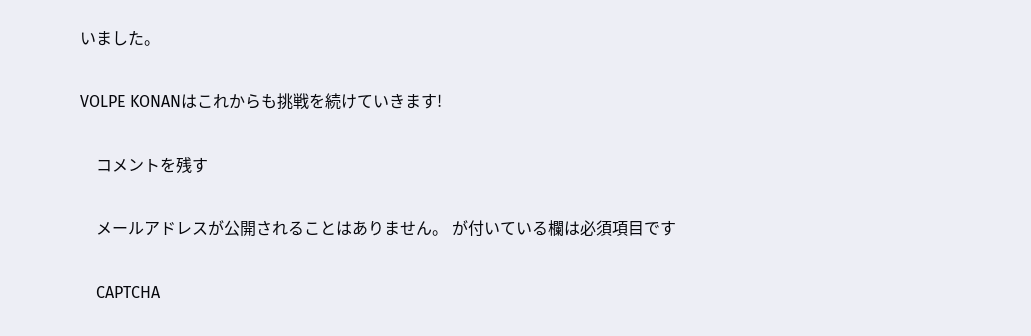いました。

VOLPE KONANはこれからも挑戦を続けていきます!

    コメントを残す

    メールアドレスが公開されることはありません。 が付いている欄は必須項目です

    CAPTCHA